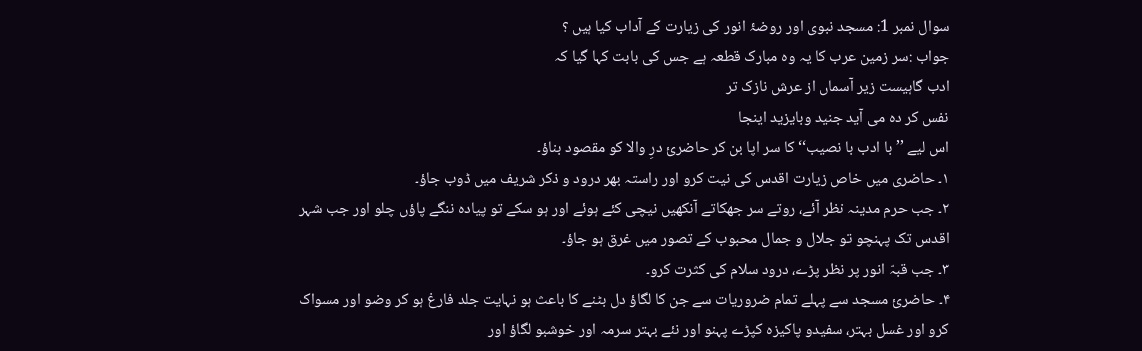سوال نمبر 1: مسجد نبوی اور روضۂ انور کی زیارت کے آداب کیا ہیں ؟
جواب :سر زمین عرب کا یہ وہ مبارک قطعہ ہے جس کی بابت کہا گیا کہ
ادب گاہیست زیر آسماں از عرش نازک تر
نفس کر دہ می آید جنید وبایزید اینجا
اس لیے ’’با ادب با نصیب‘‘ کا سر اپا بن کر حاضریٔ درِ والا کو مقصود بناؤ۔
۱۔ حاضری میں خاص زیارت اقدس کی نیت کرو اور راستہ بھر درود و ذکر شریف میں ڈوب جاؤ۔
۲۔ جب حرم مدینہ نظر آئے، روتے سر جھکاتے آنکھیں نیچی کئے ہوئے اور ہو سکے تو پیادہ ننگے پاؤں چلو اور جب شہر اقدس تک پہنچو تو جلال و جمال محبوب کے تصور میں غرق ہو جاؤ۔
۳۔ جب قبہّ انور پر نظر پڑے، درود سلام کی کثرت کرو۔
۴۔ حاضریٔ مسجد سے پہلے تمام ضروریات سے جن کا لگاؤ دل بٹنے کا باعث ہو نہایت جلد فارغ ہو کر وضو اور مسواک کرو اور غسل بہتر، سفیدو پاکیزہ کپڑے پہنو اور نئے بہتر سرمہ اور خوشبو لگاؤ اور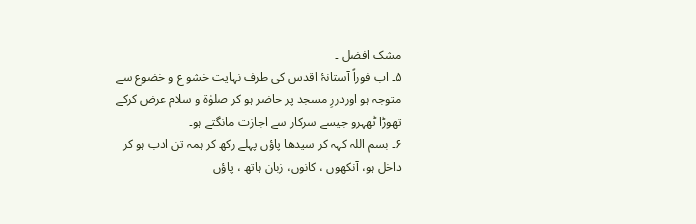مشک افضل ۔
۵۔ اب فوراً آستانۂ اقدس کی طرف نہایت خشو ع و خضوع سے متوجہ ہو اوردررِ مسجد پر حاضر ہو کر صلوٰۃ و سلام عرض کرکے تھوڑا ٹھہرو جیسے سرکار سے اجازت مانگتے ہو۔
۶۔ بسم اللہ کہہ کر سیدھا پاؤں پہلے رکھ کر ہمہ تن ادب ہو کر داخل ہو، آنکھوں ، کانوں، زبان ہاتھ ، پاؤں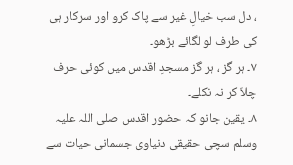، دل سب خیالِ غیر سے پاک کرو اور سرکار ہی کی طرف لو لگائے بڑھو۔
۷۔ ہر گز ، ہر گز مسجدِ اقدس میں کوئی حرف چلاّ کر نہ نکلے۔
۸۔ یقین جانو کہ حضور اقدس صلی اللہ علیہ وسلم سچی حقیقی دنیاوی جسمانی حیات سے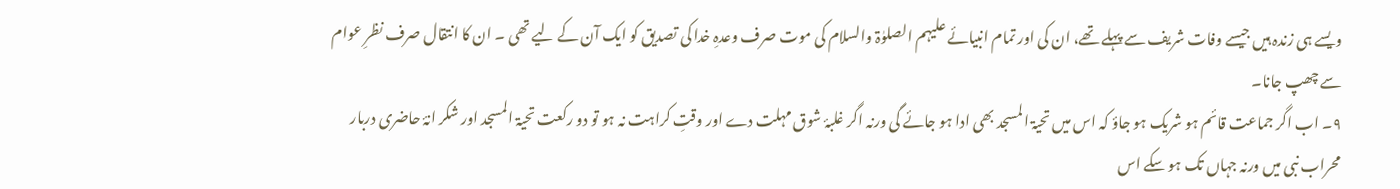ویسے ہی زندہ ہیں جیسے وفات شریف سے پہلے تھے، ان کی اور تمام انبیائے علیہم الصلوٰۃ والسلام کی موت صرف وعدہِ خدا کی تصدیق کو ایک آن کے لیے تھی ۔ ان کا انتقال صرف نظرِ عوام سے چھپ جانا۔
۹۔ اب اگر جماعت قائم ہو شریک ہو جاؤ کہ اس میں تحیۃ المسجد بھی ادا ہو جائے گی ورنہ اگر غلبۂ شوق مہلت دے اور وقتِ کراہت نہ ہو تو دو رکعت تحیۃ المسجد اور شکر انۂ حاضری دربار محراب نبی میں ورنہ جہاں تک ہو سکے اس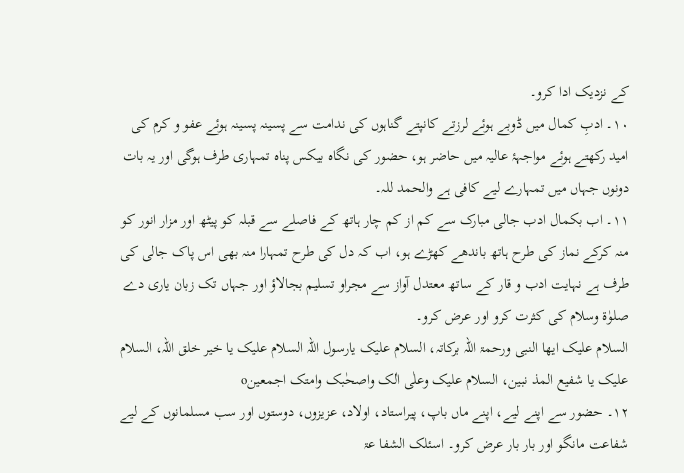کے نزدیک ادا کرو۔
۱۰۔ ادبِ کمال میں ڈوبے ہوئے لرزتے کانپتے گناہوں کی ندامت سے پسینہ پسینہ ہوئے عفو و کرم کی امید رکھتے ہوئے مواجہۂ عالیہ میں حاضر ہو، حضور کی نگاہ بیکس پناہ تمہاری طرف ہوگی اور یہ بات دونوں جہاں میں تمہارے لیے کافی ہے والحمد للہ۔
۱۱۔ اب بکمال ادب جالی مبارک سے کم از کم چار ہاتھ کے فاصلے سے قبلہ کو پیٹھ اور مزار انور کو منہ کرکے نماز کی طرح ہاتھ باندھے کھڑے ہو، اب کہ دل کی طرح تمہارا منہ بھی اس پاک جالی کی طرف ہے نہایت ادب و قار کے ساتھ معتدل آواز سے مجراو تسلیم بجالاؤ اور جہاں تک زبان یاری دے صلوٰۃ وسلام کی کثرت کرو اور عرض کرو۔
السلام علیک ایھا النبی ورحمۃ اللہ برکاتہ، السلام علیک یارسول اللہ السلام علیک یا خیر خلق اللہ، السلام علیک یا شفیع المذ نبین، السلام علیک وعلٰی اٰلک واصحٰبک وامتک اجمعینo
۱۲۔ حضور سے اپنے لیے، اپنے ماں باپ، پیراستاد، اولاد، عزیزوں، دوستوں اور سب مسلمانوں کے لیے شفاعت مانگو اور بار بار عرض کرو۔ اسئلک الشفا عۃ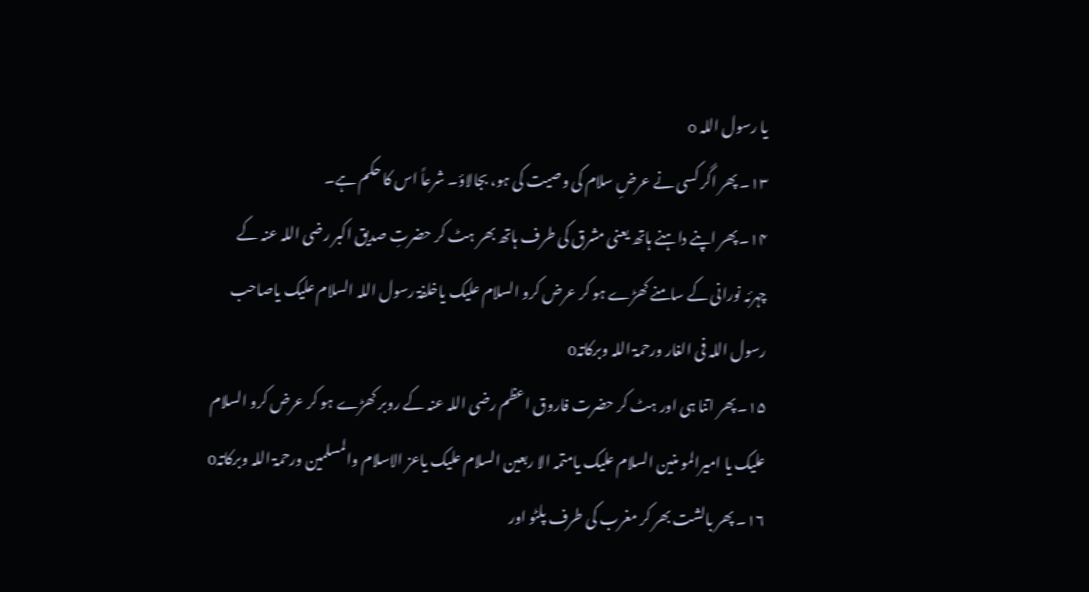یا رسول اللہ o
۱۳۔ پھر اگر کسی نے عرضِ سلام کی وصیت کی ہو، بجالاؤ۔ شرعاً اس کا حکم ہے۔
۱۴۔ پھر اپنے داہنے ہاتھ یعنی مشرق کی طرف ہاتھ بھر ہٹ کر حضرتِ صدیق اکبر رضی اللہ عنہ کے چہرئہ نورانی کے سامنے کھڑے ہو کر عرض کرو السلام علیک یاخلفۃ رسول اللہ السلام علیک یاصاحب رسول اللہ فی الغار ورحمۃ اللہ وبرکاتہo
۱۵۔ پھر اتنا ہی اور ہٹ کر حضرت فاروق اعظم رضی اللہ عنہ کے روبر کھڑے ہو کر عرض کرو السلام علیک یا امیرالمو منین السلام علیک یامتمہ الا ربعین السلام علیک یاعز الاسلام والمسلمین ورحمۃ اللہ وبرکاتہo
۱۶۔ پھر بالشت بھر کر مغرب کی طرف پلٹو اور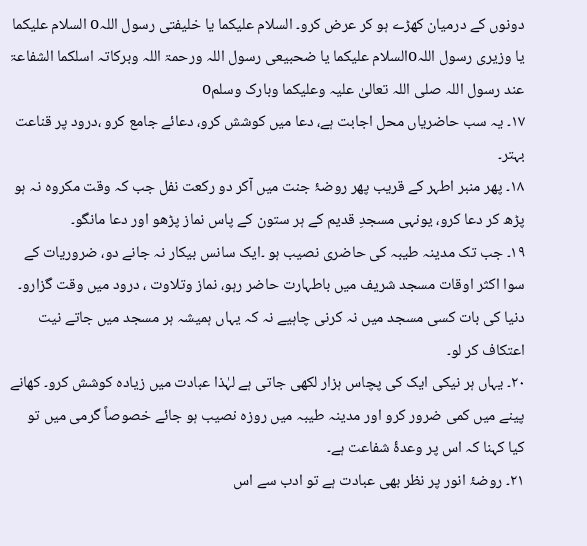دونوں کے درمیان کھڑے ہو کر عرض کرو۔ السلام علیکما یا خلیفتی رسول اللہo السلام علیکما یا وزیری رسول اللہoالسلام علیکما یا ضحبیعی رسول اللہ ورحمۃ اللہ وبرکاتہ اسلکما الشفاعۃ عند رسول اللہ صلی اللہ تعالیٰ علیہ وعلیکما وبارک وسلمo
۱۷۔ یہ سب حاضریاں محل اجابت ہے، دعا میں کوشش کرو، دعائے جامع کرو ،درود پر قناعت بہتر۔
۱۸۔ پھر منبر اطہر کے قریب پھر روضۂ جنت میں آکر دو رکعت نفل جب کہ وقت مکروہ نہ ہو پڑھ کر دعا کرو، یونہی مسجدِ قدیم کے ہر ستون کے پاس نماز پڑھو اور دعا مانگو۔
۱۹۔ جب تک مدینہ طیبہ کی حاضری نصیب ہو ۔ایک سانس بیکار نہ جانے دو، ضروریات کے سوا اکثر اوقات مسجد شریف میں باطہارت حاضر رہو، نماز وتلاوت ، درود میں وقت گزارو۔ دنیا کی بات کسی مسجد میں نہ کرنی چاہیے نہ کہ یہاں ہمیشہ ہر مسجد میں جاتے نیت اعتکاف کر لو۔
۲۰۔ یہاں ہر نیکی ایک کی پچاس ہزار لکھی جاتی ہے لہٰذا عبادت میں زیادہ کوشش کرو۔ کھانے پینے میں کمی ضرور کرو اور مدینہ طیبہ میں روزہ نصیب ہو جائے خصوصاً گرمی میں تو کیا کہنا کہ اس پر وعدۂ شفاعت ہے۔
۲۱۔ روضۂ انور پر نظر بھی عبادت ہے تو ادب سے اس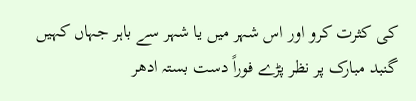کی کثرت کرو اور اس شہر میں یا شہر سے باہر جہاں کہیں گنبد مبارک پر نظر پڑے فوراً دست بستہ ادھر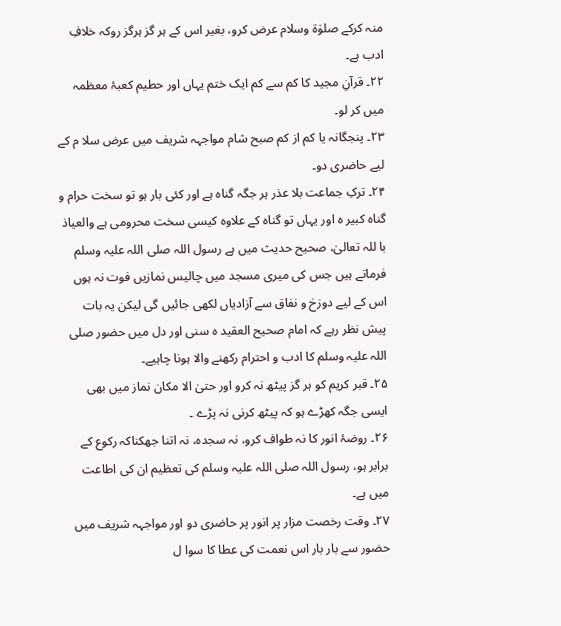منہ کرکے صلوٰۃ وسلام عرض کرو، بغیر اس کے ہر گز ہرگز روکہ خلافِ ادب ہے۔
۲۲۔ قرآنِ مجید کا کم سے کم ایک ختم یہاں اور حطیم کعبۂ معظمہ میں کر لو۔
۲۳۔ پنجگانہ یا کم از کم صبح شام مواجہہ شریف میں عرض سلا م کے لیے حاضری دو۔
۲۴۔ ترکِ جماعت بلا عذر ہر جگہ گناہ ہے اور کئی بار ہو تو سخت حرام و گناہ کبیر ہ اور یہاں تو گناہ کے علاوہ کیسی سخت محرومی ہے والعیاذ با للہ تعالیٰ، صحیح حدیث میں ہے رسول اللہ صلی اللہ علیہ وسلم فرماتے ہیں جس کی میری مسجد میں چالیس نمازیں فوت نہ ہوں اس کے لیے دوزخ و نفاق سے آزادیاں لکھی جائیں گی لیکن یہ بات پیش نظر رہے کہ امام صحیح العقید ہ سنی اور دل میں حضور صلی اللہ علیہ وسلم کا ادب و احترام رکھنے والا ہونا چاہیے۔
۲۵۔ قبر کریم کو ہر گز پیٹھ نہ کرو اور حتیٰ الا مکان نماز میں بھی ایسی جگہ کھڑے ہو کہ پیٹھ کرنی نہ پڑے ۔
۲۶۔ روضۂ انور کا نہ طواف کرو، نہ سجدہ، نہ اتنا جھکناکہ رکوع کے برابر ہو، رسول اللہ صلی اللہ علیہ وسلم کی تعظیم ان کی اطاعت میں ہے۔
۲۷۔ وقت رخصت مزار پر انور پر حاضری دو اور مواجہہ شریف میں حضور سے بار بار اس نعمت کی عطا کا سوا ل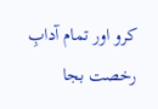کرو اور تمام آدابِ رخصت بجا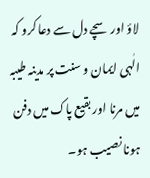لاؤ اور سچے دل سے دعا کرو کہ الٰہی ایمان و سنت پر مدینہ طیبہ میں مرنا اور بقیع پاک میں دفن ہونا نصیب ہو۔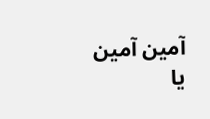آمین آمین یا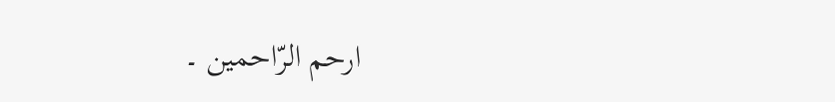ارحم الرّاحمین ۔